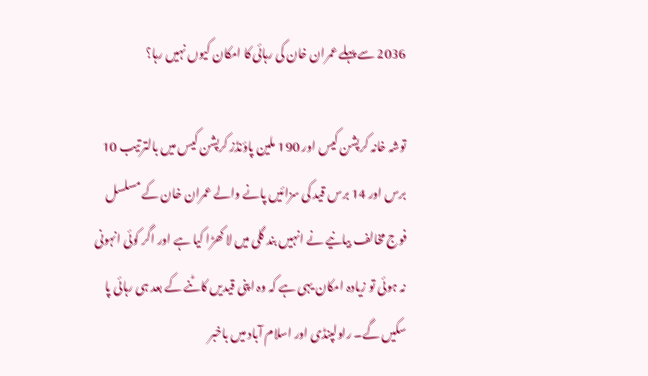2036 سے پہلے عمران خان کی رہائی کا امکان کیوں نہیں رہا؟

توشہ خانہ کرپشن کیس اور 190 ملین پاؤنڈز کرپشن کیس میں بالترتیب 10 برس اور 14 برس قید کی سزائیں پانے والے عمران خان کے مسلسل فوج مخالف بیانیے نے انہیں بند گلی میں لا کھڑا کیا ہے اور اگر کوئی انہونی نہ ہوئی تو زیادہ امکان یہی ہے کہ وہ اپنی قیدیں کاٹنے کے بعد ہی رہائی پا سکیں گے۔ راولپنڈی اور اسلام آباد میں باخبر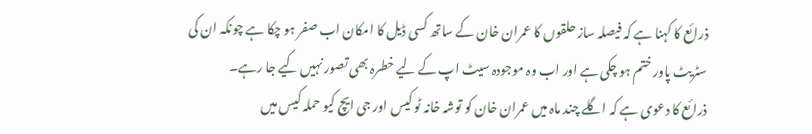ذرائع کا کہنا ہے کہ فیصلہ ساز حلقوں کا عمران خان کے ساتھ کسی ڈیل کا امکان اب صفر ہو چکا ہے چونکہ ان کی سٹریٹ پاور ختم ہو چکی ہے اور اب وہ موجودہ سیٹ اپ کے لیے خطرہ بھی تصور نہیں کیے جا رہے۔
ذرائع کا دعوی ہے کہ اگلے چند ماہ میں عمران خان کو توشہ خانہ ٹو کیس اور جی ایچ کیو حملہ کیس میں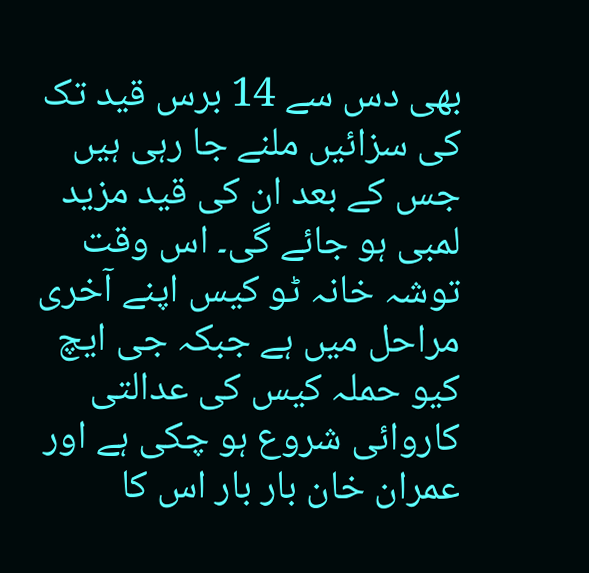بھی دس سے 14 برس قید تک کی سزائیں ملنے جا رہی ہیں جس کے بعد ان کی قید مزید لمبی ہو جائے گی۔ اس وقت توشہ خانہ ٹو کیس اپنے آخری مراحل میں ہے جبکہ جی ایچ کیو حملہ کیس کی عدالتی کاروائی شروع ہو چکی ہے اور عمران خان بار بار اس کا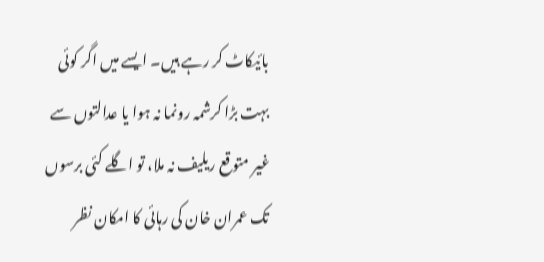بائیکاٹ کر رہے ہیں۔ ایسے میں اگر کوئی بہت بڑا کرشمہ رونما نہ ہوا یا عدالتوں سے غیر متوقع ریلیف نہ ملا، تو اگلے کئی برسوں تک عمران خان کی رہائی کا امکان نظر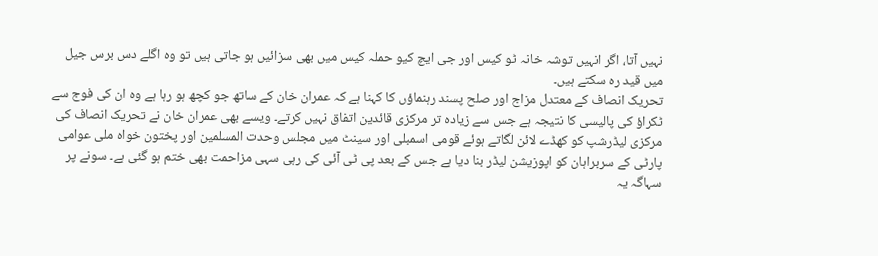نہیں آتا، اگر انہیں توشہ خانہ ٹو کیس اور جی ایچ کیو حملہ کیس میں بھی سزائیں ہو جاتی ہیں تو وہ اگلے دس برس جیل میں قید رہ سکتے ہیں۔
تحریک انصاف کے معتدل مزاج اور صلح پسند رہنماؤں کا کہنا ہے کہ عمران خان کے ساتھ جو کچھ ہو رہا ہے وہ ان کی فوج سے ٹکراؤ کی پالیسی کا نتیجہ ہے جس سے زیادہ تر مرکزی قائدین اتفاق نہیں کرتے۔ ویسے بھی عمران خان نے تحریک انصاف کی مرکزی لیڈرشپ کو کھڈے لائن لگاتے ہوئے قومی اسمبلی اور سینٹ میں مجلس وحدت المسلمین اور پختون خواہ ملی عوامی پارٹی کے سربراہان کو اپوزیشن لیڈر بنا دیا ہے جس کے بعد پی ٹی آئی کی رہی سہی مزاحمت بھی ختم ہو گئی ہے۔ سونے پر سہاگہ یہ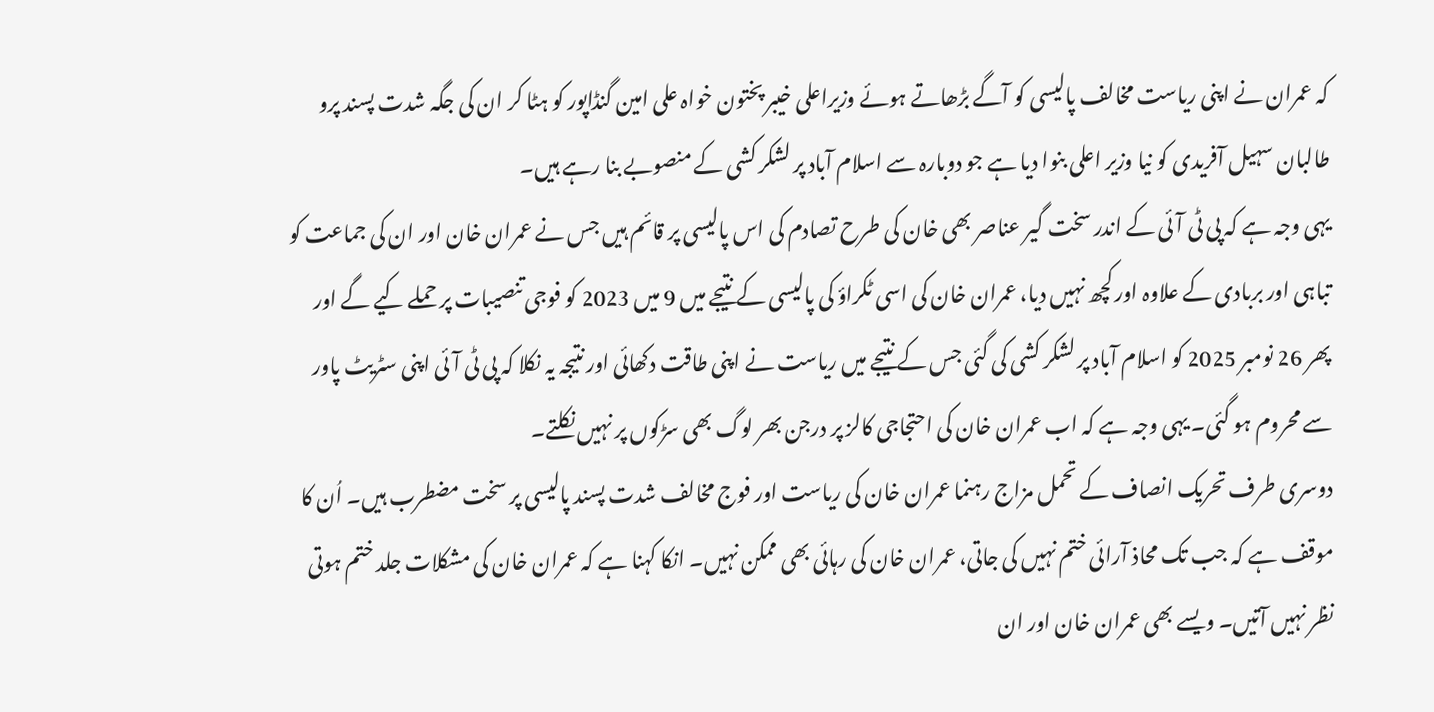کہ عمران نے اپنی ریاست مخالف پالیسی کو آگے بڑھاتے ہوئے وزیراعلی خیبر پختون خواہ علی امین گنڈاپور کو ہٹا کر ان کی جگہ شدت پسند پرو طالبان سہیل آفریدی کو نیا وزیر اعلی بنوا دیا ہے جو دوبارہ سے اسلام آباد پر لشکر کشی کے منصوبے بنا رہے ہیں۔
یہی وجہ ہے کہ پی ٹی آئی کے اندر سخت گیر عناصر بھی خان کی طرح تصادم کی اس پالیسی پر قائم ہیں جس نے عمران خان اور ان کی جماعت کو تباہی اور بربادی کے علاوہ اور کچھ نہیں دیا، عمران خان کی اسی ٹکراؤ کی پالیسی کے نتیجے میں 9 میں 2023 کو فوجی تنصیبات پر حملے کیے گے اور پھر 26 نومبر 2025 کو اسلام آباد پر لشکر کشی کی گئی جس کے نتیجے میں ریاست نے اپنی طاقت دکھائی اور نتیجہ یہ نکلا کہ پی ٹی آئی اپنی سٹریٹ پاور سے محروم ہو گئی۔ یہی وجہ ہے کہ اب عمران خان کی احتجاجی کالز پر درجن بھر لوگ بھی سڑکوں پر نہیں نکلتے۔
دوسری طرف تحریک انصاف کے تحمل مزاج رہنما عمران خان کی ریاست اور فوج مخالف شدت پسند پالیسی پر سخت مضطرب ہیں۔ اُن کا موقف ہے کہ جب تک محاذ آرائی ختم نہیں کی جاتی، عمران خان کی رہائی بھی ممکن نہیں۔ انکا کہنا ہے کہ عمران خان کی مشکلات جلد ختم ہوتی نظر نہیں آتیں۔ ویسے بھی عمران خان اور ان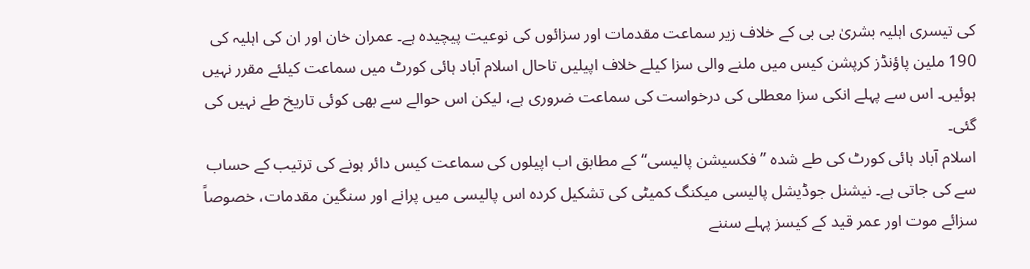کی تیسری اہلیہ بشریٰ بی بی کے خلاف زیر سماعت مقدمات اور سزائوں کی نوعیت پیچیدہ ہے۔ عمران خان اور ان کی اہلیہ کی 190 ملین پاؤنڈز کرپشن کیس میں ملنے والی سزا کیلے خلاف اپیلیں تاحال اسلام آباد ہائی کورٹ میں سماعت کیلئے مقرر نہیں ہوئیں۔ اس سے پہلے انکی سزا معطلی کی درخواست کی سماعت ضروری ہے، لیکن اس حوالے سے بھی کوئی تاریخ طے نہیں کی گئی۔
اسلام آباد ہائی کورٹ کی طے شدہ ’’فکسیشن پالیسی‘‘ کے مطابق اب اپیلوں کی سماعت کیس دائر ہونے کی ترتیب کے حساب سے کی جاتی ہے۔ نیشنل جوڈیشل پالیسی میکنگ کمیٹی کی تشکیل کردہ اس پالیسی میں پرانے اور سنگین مقدمات، خصوصاً سزائے موت اور عمر قید کے کیسز پہلے سننے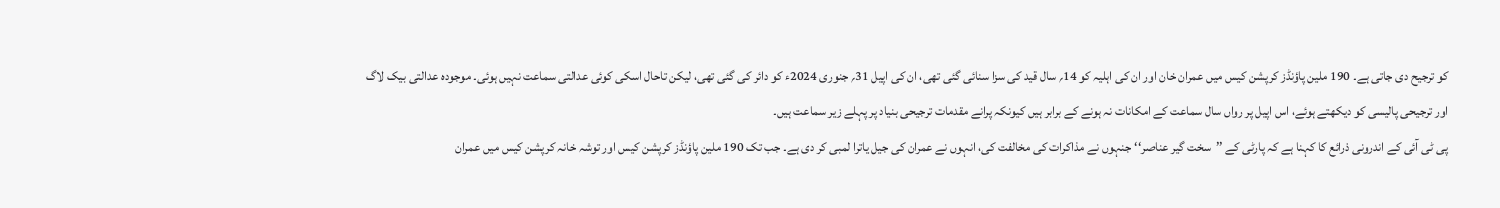کو ترجیح دی جاتی ہے۔ 190 ملین پاؤنڈز کرپشن کیس میں عمران خان اور ان کی اہلیہ کو 14؍ سال قید کی سزا سنائی گئی تھی، ان کی اپیل 31؍ جنوری 2024ء کو دائر کی گئی تھی، لیکن تاحال اسکی کوئی عدالتی سماعت نہیں ہوئی۔ موجودہ عدالتی بیک لاگ اور ترجیحی پالیسی کو دیکھتے ہوئے، اس اپیل پر رواں سال سماعت کے امکانات نہ ہونے کے برابر ہیں کیونکہ پرانے مقدمات ترجیحی بنیاد پر پہلے زیر سماعت ہیں۔
پی ٹی آئی کے اندرونی ذرائع کا کہنا ہے کہ پارٹی کے ’’سخت گیر عناصر‘‘ جنہوں نے مذاکرات کی مخالفت کی، انہوں نے عمران کی جیل یاترا لمبی کر دی ہے۔ جب تک 190 ملین پاؤنڈز کرپشن کیس اور توشہ خانہ کرپشن کیس میں عمران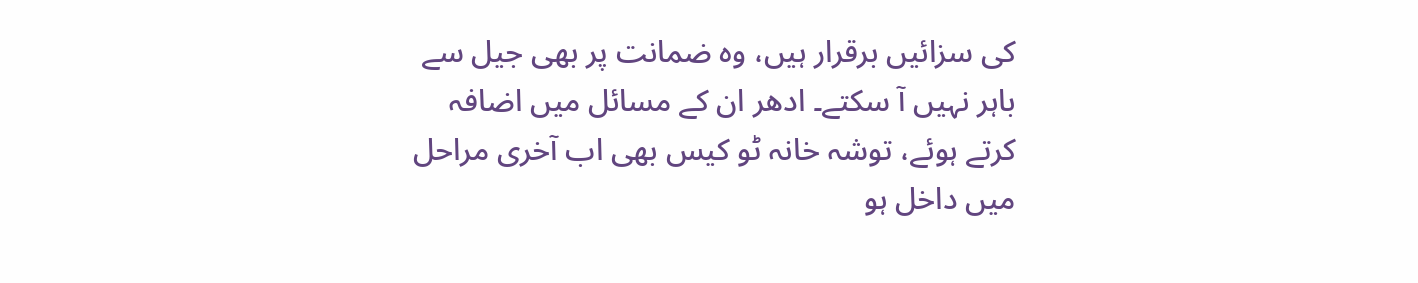کی سزائیں برقرار ہیں، وہ ضمانت پر بھی جیل سے باہر نہیں آ سکتے۔ ادھر ان کے مسائل میں اضافہ کرتے ہوئے، توشہ خانہ ٹو کیس بھی اب آخری مراحل میں داخل ہو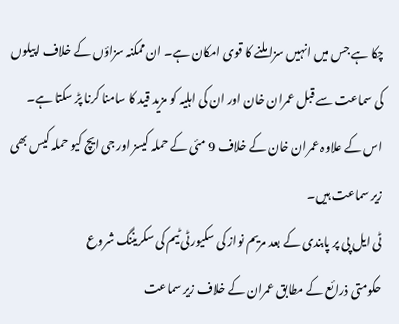چکا ہے جس میں انہیں سزا ملنے کا قوی امکان ہے۔ ان ممکنہ سزاؤں کے خلاف اپیلوں کی سماعت سے قبل عمران خان اور ان کی اہلیہ کو مزید قید کا سامنا کرنا پڑ سکتا ہے۔ اس کے علاوہ عمران خان کے خلاف 9 مئی کے حملہ کیسز اور جی ایچ کیو حملہ کیس بھی زیر سماعت ہیں۔
ٹی ایل پی پر پابندی کے بعد مریم نواز کی سکیورٹی ٹیم کی سکریننگ شروع
حکومتی ذرائع کے مطابق عمران کے خلاف زیر سماعت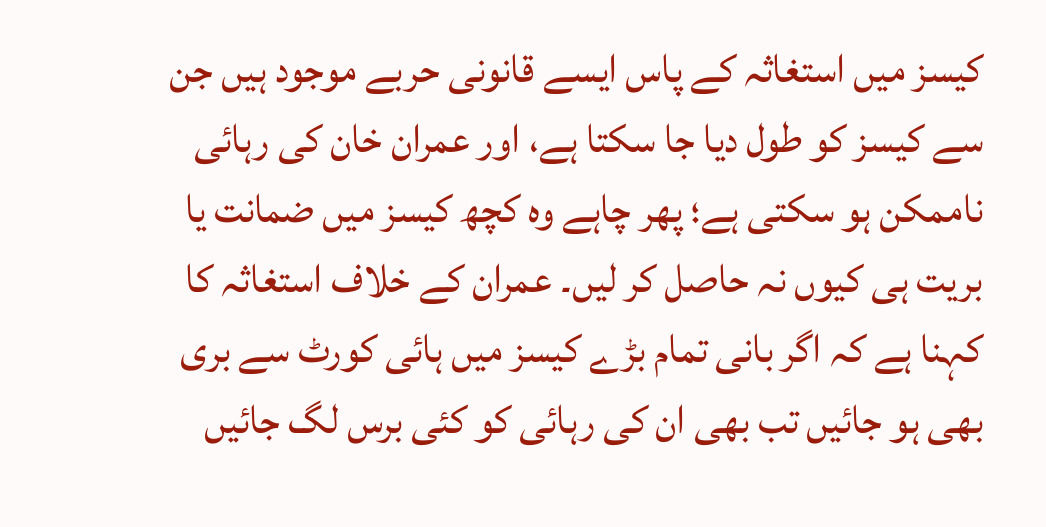کیسز میں استغاثہ کے پاس ایسے قانونی حربے موجود ہیں جن سے کیسز کو طول دیا جا سکتا ہے، اور عمران خان کی رہائی ناممکن ہو سکتی ہے؛ پھر چاہے وہ کچھ کیسز میں ضمانت یا بریت ہی کیوں نہ حاصل کر لیں۔ عمران کے خلاف استغاثہ کا کہنا ہے کہ اگر بانی تمام بڑے کیسز میں ہائی کورٹ سے بری بھی ہو جائیں تب بھی ان کی رہائی کو کئی برس لگ جائیں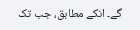گے۔ انکے مطابق، جب تک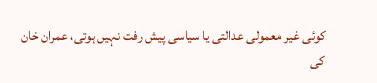کوئی غیر معمولی عدالتی یا سیاسی پیش رفت نہیں ہوتی، عمران خان کی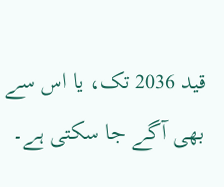قید 2036 تک، یا اس سے بھی آگے جا سکتی ہے۔